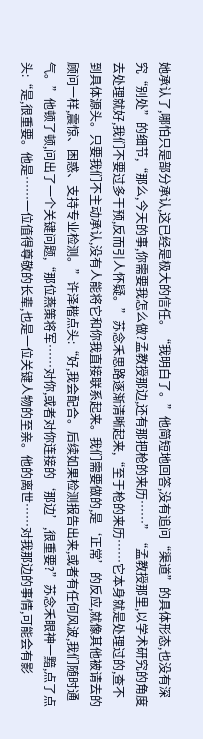她承认了,哪怕只是部分承认,这已经是极大的信任。“我明白了。”他简短地回答,没有追问“渠道”的具体形态,也没有深究“别处”的细节,“那么,今天的事,你需要我怎么做?孟教授那边,还有那把枪的来历……”“孟教授那里,以学术研究的角度去处理就好,我们不要过多干预,反而引人怀疑。”苏念禾思路逐渐清晰起来,“至于枪的来历……它本身就是处理过的,查不到具体源头。只要我们不主动承认,没有人能将它和你我直接联系起来。我们需要做的,是‘正常’的反应,就像其他被请去的顾问一样,震惊、困惑、支持专业检测。”许泽楷点头:“好,我会配合。后续如果检测报告出来,或者有任何风波,我们随时通气。”他顿了顿,问出了一个关键问题,“那位燕策将军……对你,或者对你连接的‘那边’,很重要?”苏念禾眼神一黯,点了点头:“是,很重要。他是……一位值得尊敬的长辈,也是一位关键人物的至亲。他的离世……对我那边的事情,可能会有影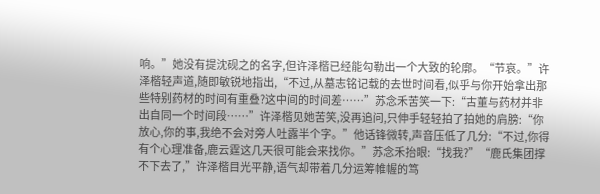响。”她没有提沈砚之的名字,但许泽楷已经能勾勒出一个大致的轮廓。“节哀。”许泽楷轻声道,随即敏锐地指出,“不过,从墓志铭记载的去世时间看,似乎与你开始拿出那些特别药材的时间有重叠?这中间的时间差……”苏念禾苦笑一下:“古董与药材并非出自同一个时间段……”许泽楷见她苦笑,没再追问,只伸手轻轻拍了拍她的肩膀:“你放心,你的事,我绝不会对旁人吐露半个字。”他话锋微转,声音压低了几分:“不过,你得有个心理准备,鹿云霆这几天很可能会来找你。”苏念禾抬眼:“找我?”“鹿氏集团撑不下去了,”许泽楷目光平静,语气却带着几分运筹帷幄的笃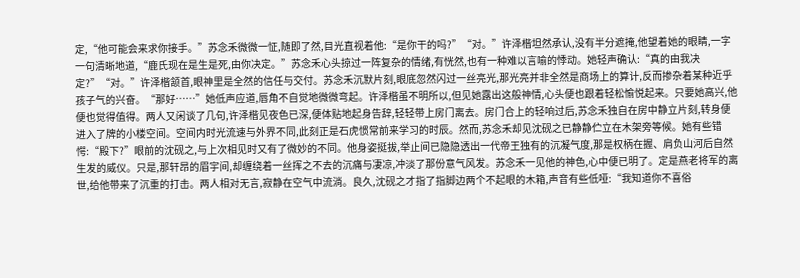定,“他可能会来求你接手。”苏念禾微微一怔,随即了然,目光直视着他:“是你干的吗?”“对。”许泽楷坦然承认,没有半分遮掩,他望着她的眼睛,一字一句清晰地道,“鹿氏现在是生是死,由你决定。”苏念禾心头掠过一阵复杂的情绪,有恍然,也有一种难以言喻的悸动。她轻声确认:“真的由我决定?”“对。”许泽楷颔首,眼神里是全然的信任与交付。苏念禾沉默片刻,眼底忽然闪过一丝亮光,那光亮并非全然是商场上的算计,反而掺杂着某种近乎孩子气的兴奋。“那好……”她低声应道,唇角不自觉地微微弯起。许泽楷虽不明所以,但见她露出这般神情,心头便也跟着轻松愉悦起来。只要她高兴,他便也觉得值得。两人又闲谈了几句,许泽楷见夜色已深,便体贴地起身告辞,轻轻带上房门离去。房门合上的轻响过后,苏念禾独自在房中静立片刻,转身便进入了牌的小楼空间。空间内时光流速与外界不同,此刻正是石虎惯常前来学习的时辰。然而,苏念禾却见沈砚之已静静伫立在木架旁等候。她有些错愕:“殿下?”眼前的沈砚之,与上次相见时又有了微妙的不同。他身姿挺拔,举止间已隐隐透出一代帝王独有的沉凝气度,那是权柄在握、肩负山河后自然生发的威仪。只是,那轩昂的眉宇间,却缠绕着一丝挥之不去的沉痛与凄凉,冲淡了那份意气风发。苏念禾一见他的神色,心中便已明了。定是燕老将军的离世,给他带来了沉重的打击。两人相对无言,寂静在空气中流淌。良久,沈砚之才指了指脚边两个不起眼的木箱,声音有些低哑:“我知道你不喜俗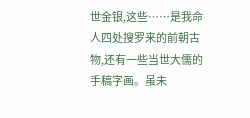世金银,这些……是我命人四处搜罗来的前朝古物,还有一些当世大儒的手稿字画。虽未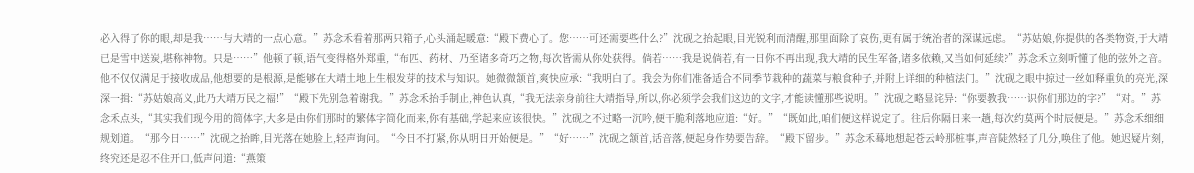必入得了你的眼,却是我……与大靖的一点心意。”苏念禾看着那两只箱子,心头涌起暖意:“殿下费心了。您……可还需要些什么?”沈砚之抬起眼,目光锐利而清醒,那里面除了哀伤,更有属于统治者的深谋远虑。“苏姑娘,你提供的各类物资,于大靖已是雪中送炭,堪称神物。只是……”他顿了顿,语气变得格外郑重,“布匹、药材、乃至诸多奇巧之物,每次皆需从你处获得。倘若……我是说倘若,有一日你不再出现,我大靖的民生军备,诸多依赖,又当如何延续?”苏念禾立刻听懂了他的弦外之音。他不仅仅满足于接收成品,他想要的是根源,是能够在大靖土地上生根发芽的技术与知识。她微微颔首,爽快应承:“我明白了。我会为你们准备适合不同季节栽种的蔬菜与粮食种子,并附上详细的种植法门。”沈砚之眼中掠过一丝如释重负的亮光,深深一揖:“苏姑娘高义,此乃大靖万民之福!”“殿下先别急着谢我。”苏念禾抬手制止,神色认真,“我无法亲身前往大靖指导,所以,你必须学会我们这边的文字,才能读懂那些说明。”沈砚之略显诧异:“你要教我……识你们那边的字?”“对。”苏念禾点头,“其实我们现今用的简体字,大多是由你们那时的繁体字简化而来,你有基础,学起来应该很快。”沈砚之不过略一沉吟,便干脆利落地应道:“好。”“既如此,咱们便这样说定了。往后你隔日来一趟,每次约莫两个时辰便是。”苏念禾细细规划道。“那今日……”沈砚之抬眸,目光落在她脸上,轻声询问。“今日不打紧,你从明日开始便是。”“好……”沈砚之颔首,话音落,便起身作势要告辞。“殿下留步。”苏念禾蓦地想起苍云岭那桩事,声音陡然轻了几分,唤住了他。她迟疑片刻,终究还是忍不住开口,低声问道:“燕策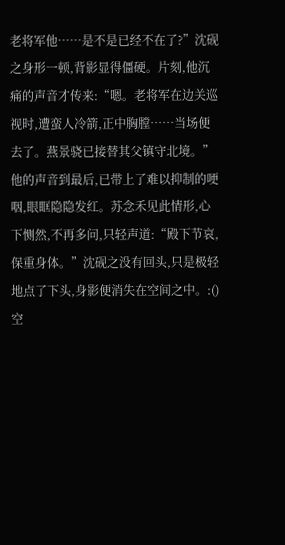老将军他……是不是已经不在了?”沈砚之身形一顿,背影显得僵硬。片刻,他沉痛的声音才传来:“嗯。老将军在边关巡视时,遭蛮人冷箭,正中胸膛……当场便去了。燕景骁已接替其父镇守北境。”他的声音到最后,已带上了难以抑制的哽咽,眼眶隐隐发红。苏念禾见此情形,心下恻然,不再多问,只轻声道:“殿下节哀,保重身体。”沈砚之没有回头,只是极轻地点了下头,身影便消失在空间之中。:()空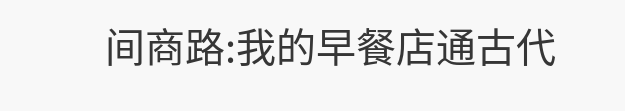间商路:我的早餐店通古代